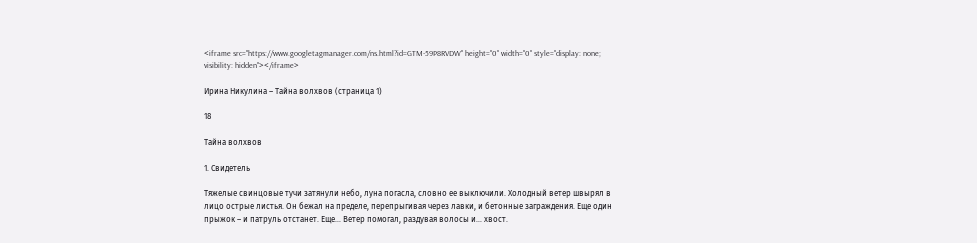<iframe src="https://www.googletagmanager.com/ns.html?id=GTM-59P8RVDW" height="0" width="0" style="display: none; visibility: hidden"></iframe>

Ирина Никулина – Тайна волхвов (страница 1)

18

Тайна волхвов

1. Свидетель

Тяжелые свинцовые тучи затянули небо, луна погасла, словно ее выключили. Холодный ветер швырял в лицо острые листья. Он бежал на пределе, перепрыгивая через лавки, и бетонные заграждения. Еще один прыжок – и патруль отстанет. Еще… Ветер помогал, раздувая волосы и… хвост.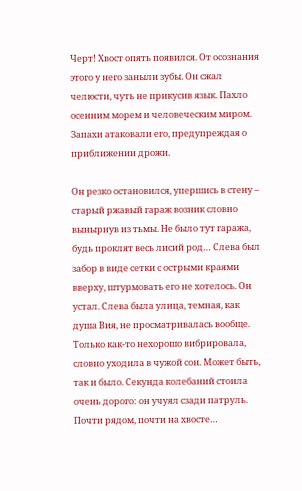Черт! Хвост опять появился. От осознания этого у него заныли зубы. Он сжал челюсти, чуть не прикусив язык. Пахло осенним морем и человеческим миром. Запахи атаковали его, предупреждая о приближении дрожи.

Он резко остановился, упершись в стену – старый ржавый гараж возник словно вынырнув из тьмы. Не было тут гаража, будь проклят весь лисий род… Слева был забор в виде сетки с острыми краями вверху, штурмовать его не хотелось. Он устал. Слева была улица, темная, как душа Вия, не просматривалась вообще. Только как-то нехорошо вибрировала, словно уходила в чужой сон. Может быть, так и было. Секунда колебаний стоила очень дорого: он учуял сзади патруль. Почти рядом, почти на хвосте…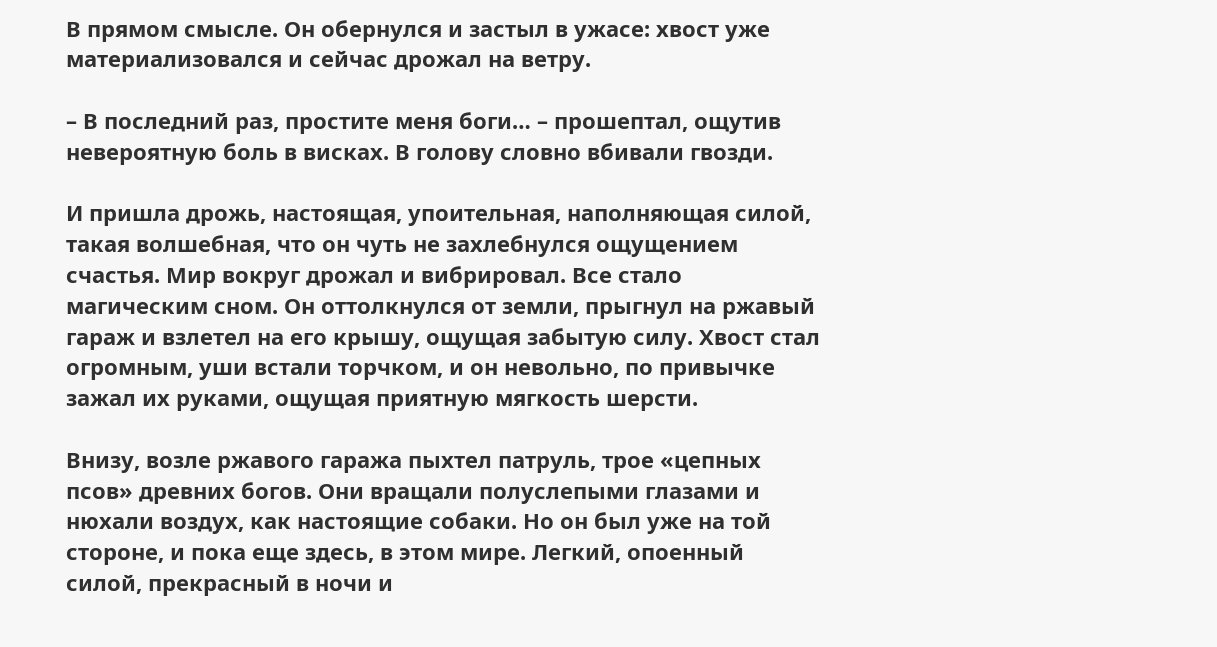В прямом смысле. Он обернулся и застыл в ужасе: хвост уже материализовался и сейчас дрожал на ветру.

– В последний раз, простите меня боги… – прошептал, ощутив невероятную боль в висках. В голову словно вбивали гвозди.

И пришла дрожь, настоящая, упоительная, наполняющая силой, такая волшебная, что он чуть не захлебнулся ощущением счастья. Мир вокруг дрожал и вибрировал. Все стало магическим сном. Он оттолкнулся от земли, прыгнул на ржавый гараж и взлетел на его крышу, ощущая забытую силу. Хвост стал огромным, уши встали торчком, и он невольно, по привычке зажал их руками, ощущая приятную мягкость шерсти.

Внизу, возле ржавого гаража пыхтел патруль, трое «цепных псов» древних богов. Они вращали полуслепыми глазами и нюхали воздух, как настоящие собаки. Но он был уже на той стороне, и пока еще здесь, в этом мире. Легкий, опоенный силой, прекрасный в ночи и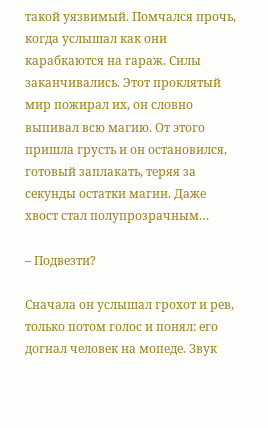такой уязвимый. Помчался прочь, когда услышал как они карабкаются на гараж. Силы заканчивались. Этот проклятый мир пожирал их, он словно выпивал всю магию. От этого пришла грусть и он остановился, готовый заплакать, теряя за секунды остатки магии. Даже хвост стал полупрозрачным…

– Подвезти?

Сначала он услышал грохот и рев, только потом голос и понял: его догнал человек на мопеде. Звук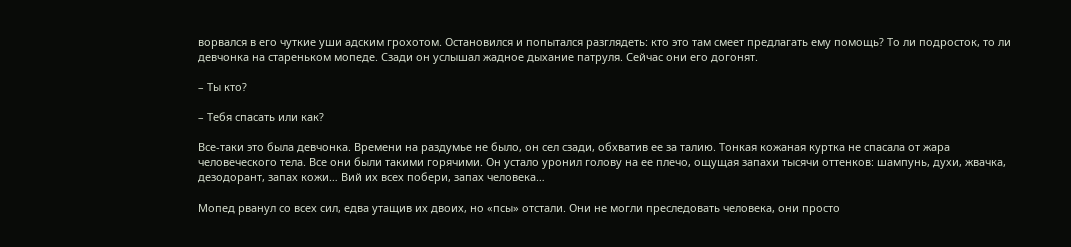ворвался в его чуткие уши адским грохотом. Остановился и попытался разглядеть: кто это там смеет предлагать ему помощь? То ли подросток, то ли девчонка на стареньком мопеде. Сзади он услышал жадное дыхание патруля. Сейчас они его догонят.

– Ты кто?

– Тебя спасать или как?

Все-таки это была девчонка. Времени на раздумье не было, он сел сзади, обхватив ее за талию. Тонкая кожаная куртка не спасала от жара человеческого тела. Все они были такими горячими. Он устало уронил голову на ее плечо, ощущая запахи тысячи оттенков: шампунь, духи, жвачка, дезодорант, запах кожи… Вий их всех побери, запах человека…

Мопед рванул со всех сил, едва утащив их двоих, но «псы» отстали. Они не могли преследовать человека, они просто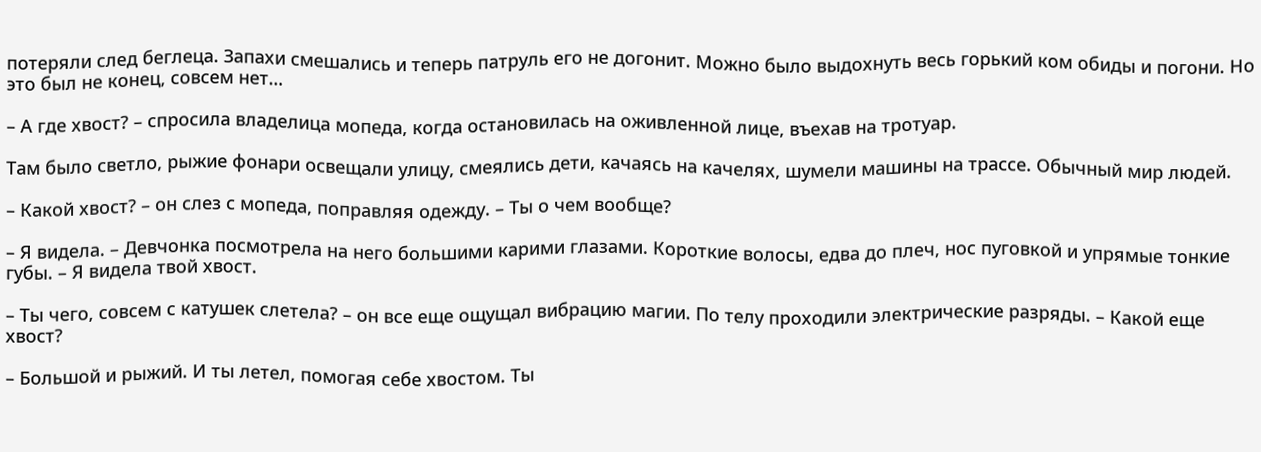потеряли след беглеца. Запахи смешались и теперь патруль его не догонит. Можно было выдохнуть весь горький ком обиды и погони. Но это был не конец, совсем нет…

– А где хвост? – спросила владелица мопеда, когда остановилась на оживленной лице, въехав на тротуар.

Там было светло, рыжие фонари освещали улицу, смеялись дети, качаясь на качелях, шумели машины на трассе. Обычный мир людей.

– Какой хвост? – он слез с мопеда, поправляя одежду. – Ты о чем вообще?

– Я видела. – Девчонка посмотрела на него большими карими глазами. Короткие волосы, едва до плеч, нос пуговкой и упрямые тонкие губы. – Я видела твой хвост.

– Ты чего, совсем с катушек слетела? – он все еще ощущал вибрацию магии. По телу проходили электрические разряды. – Какой еще хвост?

– Большой и рыжий. И ты летел, помогая себе хвостом. Ты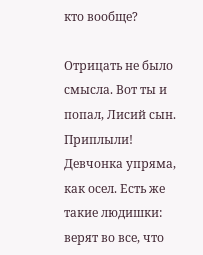кто вообще?

Отрицать не было смысла. Вот ты и попал, Лисий сын. Приплыли! Девчонка упряма, как осел. Есть же такие людишки: верят во все, что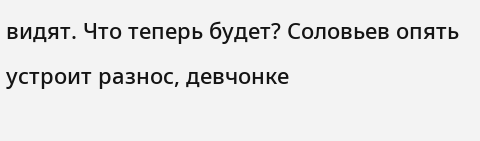видят. Что теперь будет? Соловьев опять устроит разнос, девчонке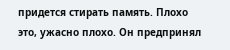придется стирать память. Плохо это, ужасно плохо. Он предпринял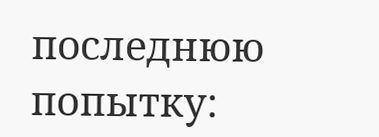последнюю попытку: